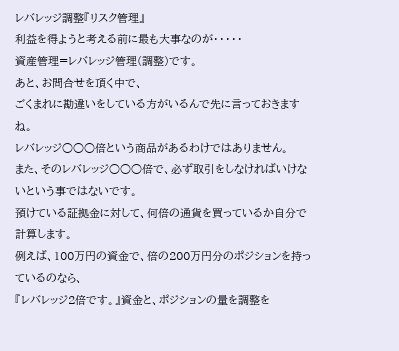レバレッジ調整『リスク管理』
利益を得ようと考える前に最も大事なのが・・・・・
資産管理=レバレッジ管理(調整)です。
あと、お問合せを頂く中で、
ごくまれに勘違いをしている方がいるんで先に言っておきますね。
レバレッジ○○○倍という商品があるわけではありません。
また、そのレバレッジ○○○倍で、必ず取引をしなければいけないという事ではないです。
預けている証拠金に対して、何倍の通貨を買っているか自分で計算します。
例えば、100万円の資金で、倍の200万円分のポジションを持っているのなら、
『レバレッジ2倍です。』資金と、ポジションの量を調整を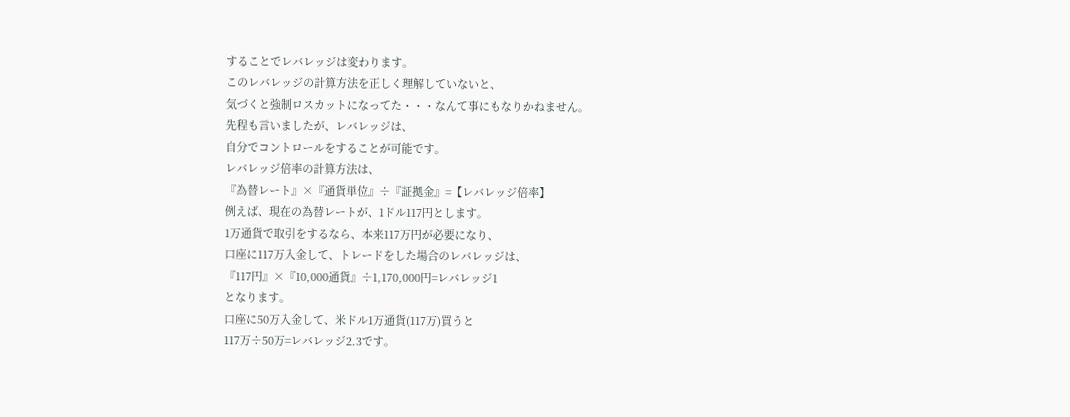することでレバレッジは変わります。
このレバレッジの計算方法を正しく理解していないと、
気づくと強制ロスカットになってた・・・なんて事にもなりかねません。
先程も言いましたが、レバレッジは、
自分でコントロールをすることが可能です。
レバレッジ倍率の計算方法は、
『為替レート』×『通貨単位』÷『証拠金』=【レバレッジ倍率】
例えば、現在の為替レートが、1ドル117円とします。
1万通貨で取引をするなら、本来117万円が必要になり、
口座に117万入金して、トレードをした場合のレバレッジは、
『117円』×『10,000通貨』÷1,170,000円=レバレッジ1
となります。
口座に50万入金して、米ドル1万通貨(117万)買うと
117万÷50万=レバレッジ2.3です。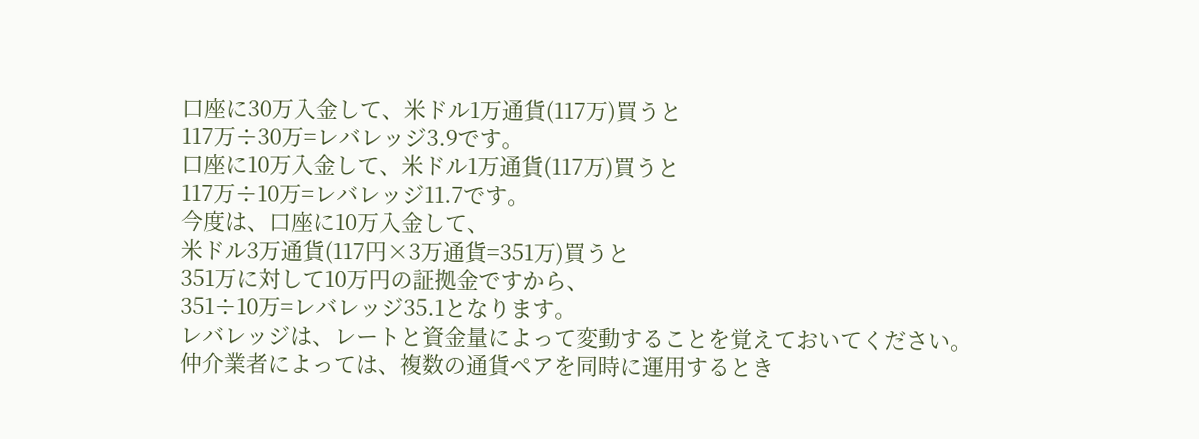口座に30万入金して、米ドル1万通貨(117万)買うと
117万÷30万=レバレッジ3.9です。
口座に10万入金して、米ドル1万通貨(117万)買うと
117万÷10万=レバレッジ11.7です。
今度は、口座に10万入金して、
米ドル3万通貨(117円×3万通貨=351万)買うと
351万に対して10万円の証拠金ですから、
351÷10万=レバレッジ35.1となります。
レバレッジは、レートと資金量によって変動することを覚えておいてください。
仲介業者によっては、複数の通貨ペアを同時に運用するとき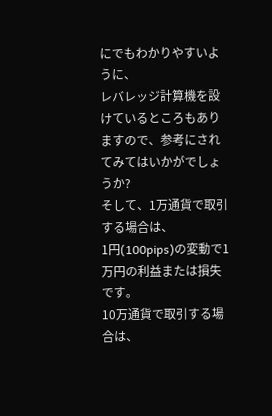にでもわかりやすいように、
レバレッジ計算機を設けているところもありますので、参考にされてみてはいかがでしょうか?
そして、1万通貨で取引する場合は、
1円(100pips)の変動で1万円の利益または損失です。
10万通貨で取引する場合は、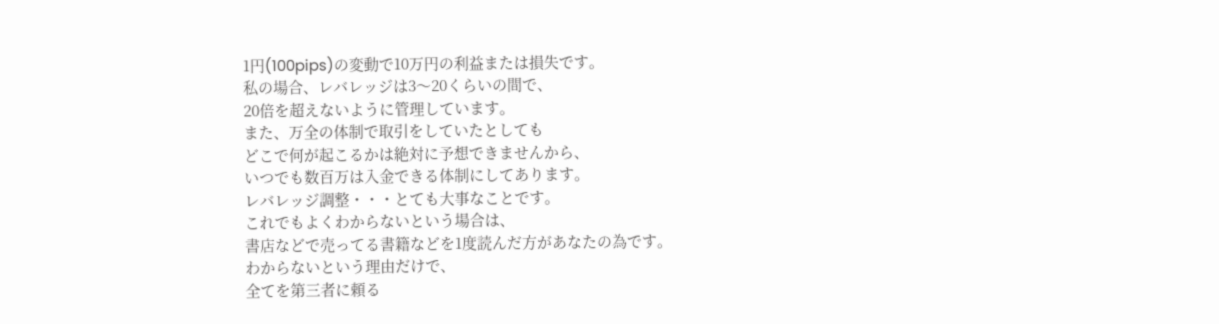1円(100pips)の変動で10万円の利益または損失です。
私の場合、レバレッジは3〜20くらいの間で、
20倍を超えないように管理しています。
また、万全の体制で取引をしていたとしても
どこで何が起こるかは絶対に予想できませんから、
いつでも数百万は入金できる体制にしてあります。
レバレッジ調整・・・とても大事なことです。
これでもよくわからないという場合は、
書店などで売ってる書籍などを1度読んだ方があなたの為です。
わからないという理由だけで、
全てを第三者に頼る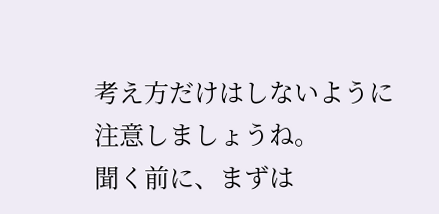考え方だけはしないように注意しましょうね。
聞く前に、まずは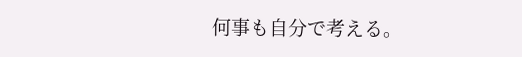何事も自分で考える。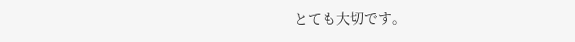とても大切です。